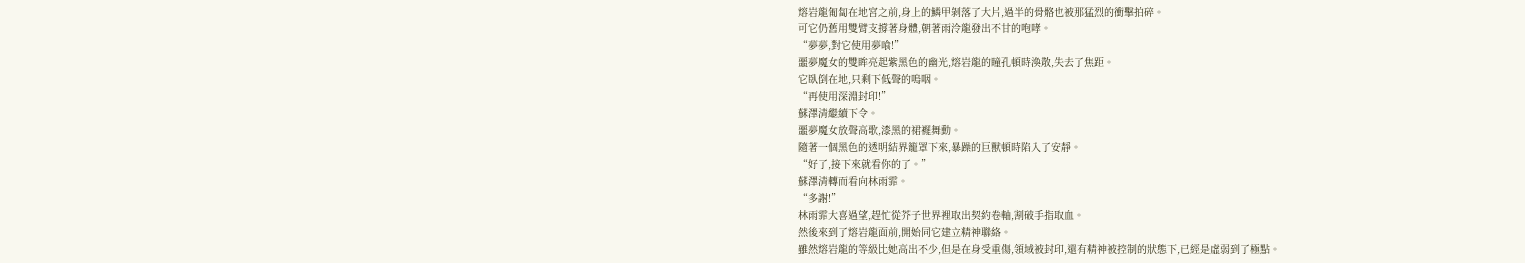熔岩龍匍匐在地宮之前,身上的鱗甲剝落了大片,過半的骨骼也被那猛烈的衝擊拍碎。
可它仍舊用雙臂支撐著身體,朝著雨泠龍發出不甘的咆哮。
“夢夢,對它使用夢喰!”
噩夢魔女的雙眸亮起紫黑色的幽光,熔岩龍的瞳孔頓時渙散,失去了焦距。
它臥倒在地,只剩下低聲的嗚咽。
“再使用深淵封印!”
蘇澤清繼續下令。
噩夢魔女放聲高歌,漆黑的裙襬舞動。
隨著一個黑色的透明結界籠罩下來,暴躁的巨獸頓時陷入了安靜。
“好了,接下來就看你的了。”
蘇澤清轉而看向林雨霏。
“多謝!”
林雨霏大喜過望,趕忙從芥子世界裡取出契約卷軸,割破手指取血。
然後來到了熔岩龍面前,開始同它建立精神聯絡。
雖然熔岩龍的等級比她高出不少,但是在身受重傷,領域被封印,還有精神被控制的狀態下,已經是虛弱到了極點。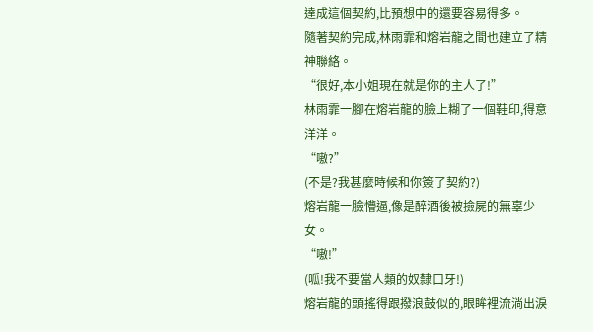達成這個契約,比預想中的還要容易得多。
隨著契約完成,林雨霏和熔岩龍之間也建立了精神聯絡。
“很好,本小姐現在就是你的主人了!”
林雨霏一腳在熔岩龍的臉上糊了一個鞋印,得意洋洋。
“嗷?”
(不是?我甚麼時候和你簽了契約?)
熔岩龍一臉懵逼,像是醉酒後被撿屍的無辜少女。
“嗷!”
(呱!我不要當人類的奴隸口牙!)
熔岩龍的頭搖得跟撥浪鼓似的,眼眸裡流淌出淚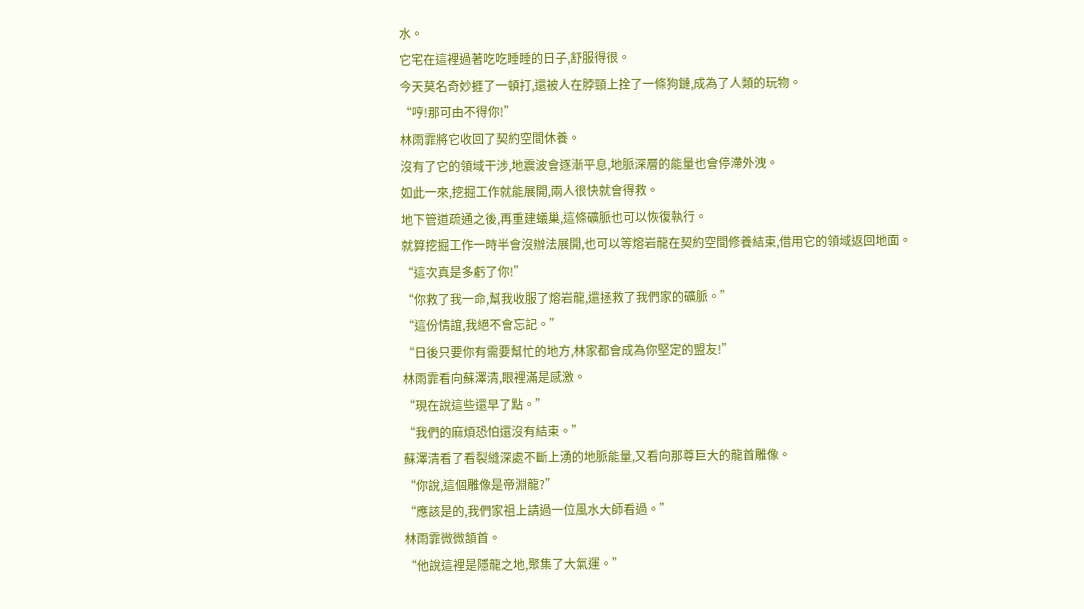水。
它宅在這裡過著吃吃睡睡的日子,舒服得很。
今天莫名奇妙捱了一頓打,還被人在脖頸上拴了一條狗鏈,成為了人類的玩物。
“哼!那可由不得你!”
林雨霏將它收回了契約空間休養。
沒有了它的領域干涉,地震波會逐漸平息,地脈深層的能量也會停滯外洩。
如此一來,挖掘工作就能展開,兩人很快就會得救。
地下管道疏通之後,再重建蟻巢,這條礦脈也可以恢復執行。
就算挖掘工作一時半會沒辦法展開,也可以等熔岩龍在契約空間修養結束,借用它的領域返回地面。
“這次真是多虧了你!”
“你救了我一命,幫我收服了熔岩龍,還拯救了我們家的礦脈。”
“這份情誼,我絕不會忘記。”
“日後只要你有需要幫忙的地方,林家都會成為你堅定的盟友!”
林雨霏看向蘇澤清,眼裡滿是感激。
“現在說這些還早了點。”
“我們的麻煩恐怕還沒有結束。”
蘇澤清看了看裂縫深處不斷上湧的地脈能量,又看向那尊巨大的龍首雕像。
“你說,這個雕像是帝淵龍?”
“應該是的,我們家祖上請過一位風水大師看過。”
林雨霏微微頷首。
“他說這裡是隱龍之地,聚集了大氣運。”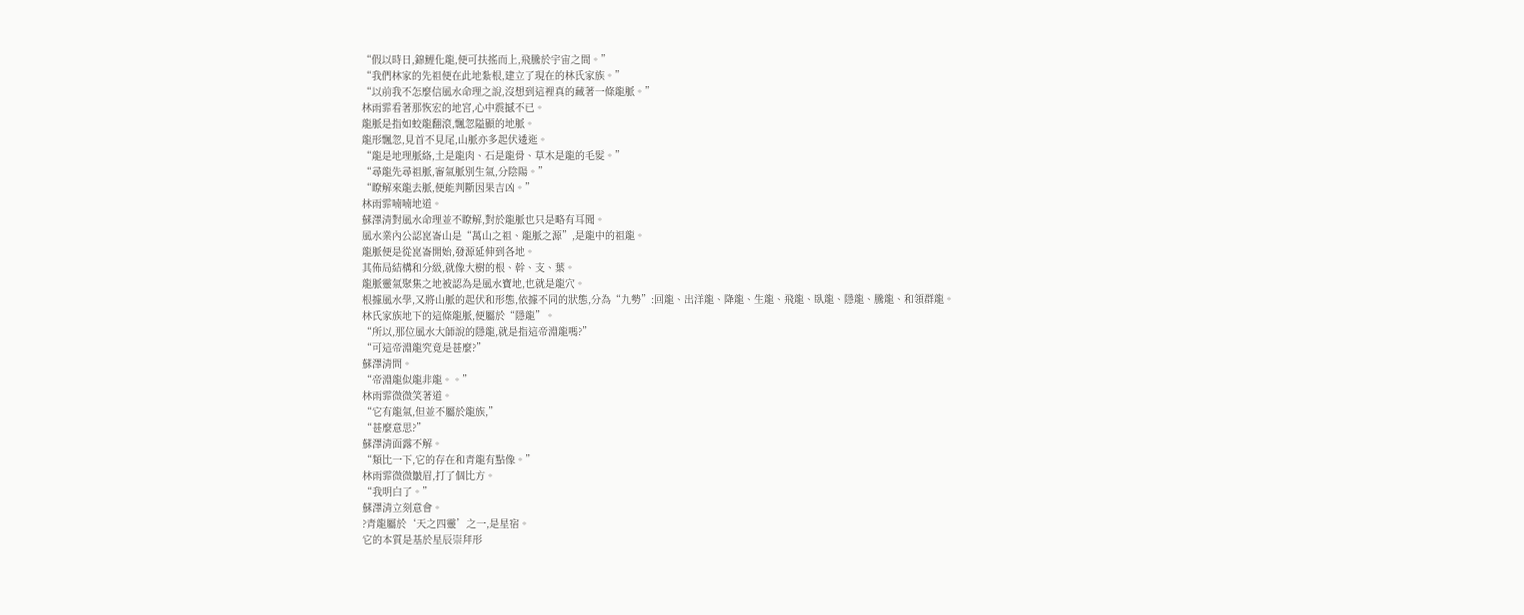“假以時日,錦鯉化龍,便可扶搖而上,飛騰於宇宙之間。”
“我們林家的先祖便在此地紮根,建立了現在的林氏家族。”
“以前我不怎麼信風水命理之說,沒想到這裡真的藏著一條龍脈。”
林雨霏看著那恢宏的地宮,心中震撼不已。
龍脈是指如蛟龍翻滾,飄忽隘顯的地脈。
龍形飄忽,見首不見尾,山脈亦多起伏逶迤。
“龍是地理脈絡,土是龍肉、石是龍骨、草木是龍的毛髮。”
“尋龍先尋祖脈,審氣脈別生氣,分陰陽。”
“瞭解來龍去脈,便能判斷因果吉凶。”
林雨霏喃喃地道。
蘇澤清對風水命理並不瞭解,對於龍脈也只是略有耳聞。
風水業內公認崑崙山是“萬山之祖、龍脈之源”,是龍中的祖龍。
龍脈便是從崑崙開始,發源延伸到各地。
其佈局結構和分級,就像大樹的根、幹、支、葉。
龍脈靈氣聚集之地被認為是風水寶地,也就是龍穴。
根據風水學,又將山脈的起伏和形態,依據不同的狀態,分為“九勢”:回龍、出洋龍、降龍、生龍、飛龍、臥龍、隱龍、騰龍、和領群龍。
林氏家族地下的這條龍脈,便屬於“隱龍”。
“所以,那位風水大師說的隱龍,就是指這帝淵龍嗎?”
“可這帝淵龍究竟是甚麼?”
蘇澤清問。
“帝淵龍似龍非龍。。”
林雨霏微微笑著道。
“它有龍氣,但並不屬於龍族,”
“甚麼意思?”
蘇澤清面露不解。
“類比一下,它的存在和青龍有點像。”
林雨霏微微皺眉,打了個比方。
“我明白了。”
蘇澤清立刻意會。
?青龍屬於‘天之四靈’之一,是星宿。
它的本質是基於星辰崇拜形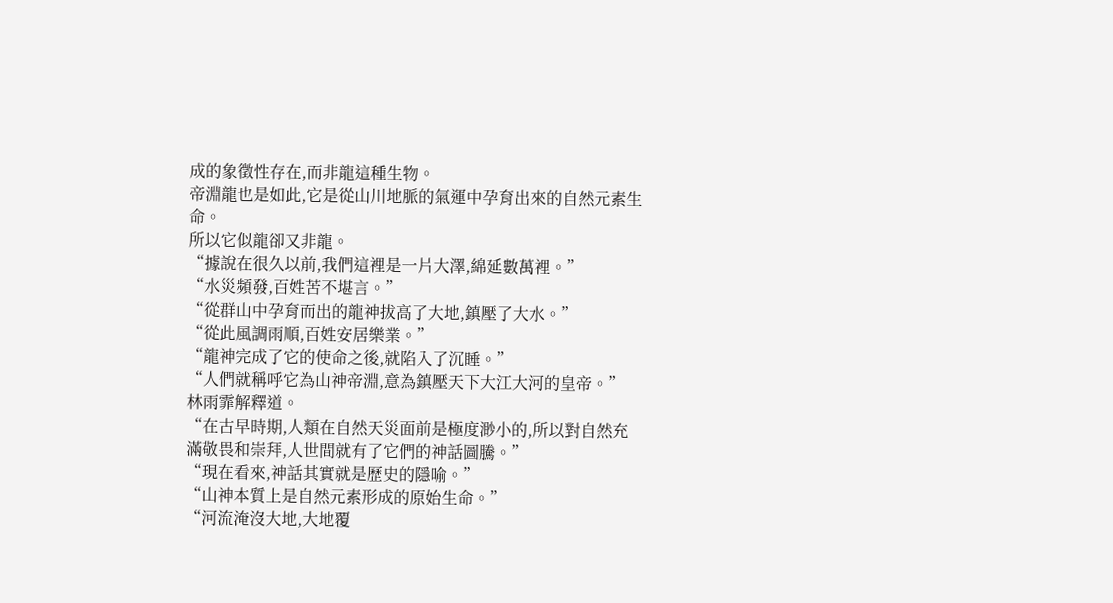成的象徵性存在,而非龍這種生物。
帝淵龍也是如此,它是從山川地脈的氣運中孕育出來的自然元素生命。
所以它似龍卻又非龍。
“據說在很久以前,我們這裡是一片大澤,綿延數萬裡。”
“水災頻發,百姓苦不堪言。”
“從群山中孕育而出的龍神拔高了大地,鎮壓了大水。”
“從此風調雨順,百姓安居樂業。”
“龍神完成了它的使命之後,就陷入了沉睡。”
“人們就稱呼它為山神帝淵,意為鎮壓天下大江大河的皇帝。”
林雨霏解釋道。
“在古早時期,人類在自然天災面前是極度渺小的,所以對自然充滿敬畏和崇拜,人世間就有了它們的神話圖騰。”
“現在看來,神話其實就是歷史的隱喻。”
“山神本質上是自然元素形成的原始生命。”
“河流淹沒大地,大地覆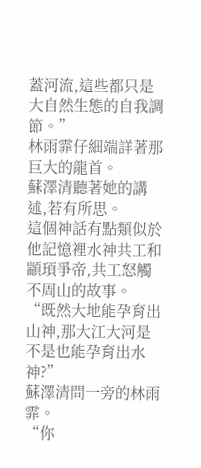蓋河流,這些都只是大自然生態的自我調節。”
林雨霏仔細端詳著那巨大的龍首。
蘇澤清聽著她的講述,若有所思。
這個神話有點類似於他記憶裡水神共工和顓頊爭帝,共工怒觸不周山的故事。
“既然大地能孕育出山神,那大江大河是不是也能孕育出水神?”
蘇澤清問一旁的林雨霏。
“你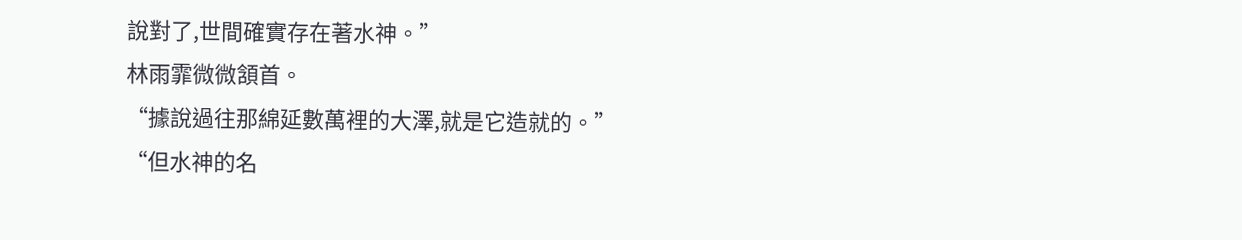說對了,世間確實存在著水神。”
林雨霏微微頷首。
“據說過往那綿延數萬裡的大澤,就是它造就的。”
“但水神的名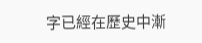字已經在歷史中漸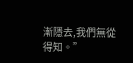漸隱去,我們無從得知。”